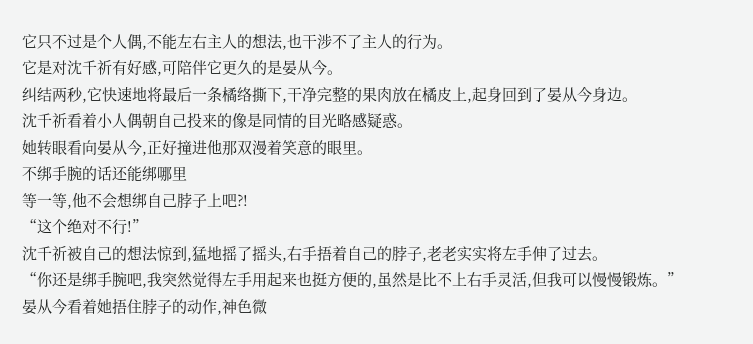它只不过是个人偶,不能左右主人的想法,也干涉不了主人的行为。
它是对沈千祈有好感,可陪伴它更久的是晏从今。
纠结两秒,它快速地将最后一条橘络撕下,干净完整的果肉放在橘皮上,起身回到了晏从今身边。
沈千祈看着小人偶朝自己投来的像是同情的目光略感疑惑。
她转眼看向晏从今,正好撞进他那双漫着笑意的眼里。
不绑手腕的话还能绑哪里
等一等,他不会想绑自己脖子上吧?!
“这个绝对不行!”
沈千祈被自己的想法惊到,猛地摇了摇头,右手捂着自己的脖子,老老实实将左手伸了过去。
“你还是绑手腕吧,我突然觉得左手用起来也挺方便的,虽然是比不上右手灵活,但我可以慢慢锻炼。”
晏从今看着她捂住脖子的动作,神色微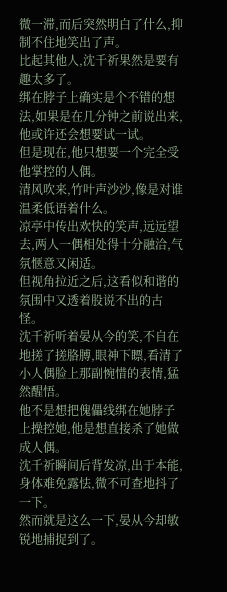微一滞,而后突然明白了什么,抑制不住地笑出了声。
比起其他人,沈千祈果然是要有趣太多了。
绑在脖子上确实是个不错的想法,如果是在几分钟之前说出来,他或许还会想要试一试。
但是现在,他只想要一个完全受他掌控的人偶。
清风吹来,竹叶声沙沙,像是对谁温柔低语着什么。
凉亭中传出欢快的笑声,远远望去,两人一偶相处得十分融洽,气氛惬意又闲适。
但视角拉近之后,这看似和谐的氛围中又透着股说不出的古怪。
沈千祈听着晏从今的笑,不自在地搓了搓胳膊,眼神下瞟,看清了小人偶脸上那副惋惜的表情,猛然醒悟。
他不是想把傀儡线绑在她脖子上操控她,他是想直接杀了她做成人偶。
沈千祈瞬间后背发凉,出于本能,身体难免露怯,微不可查地抖了一下。
然而就是这么一下,晏从今却敏锐地捕捉到了。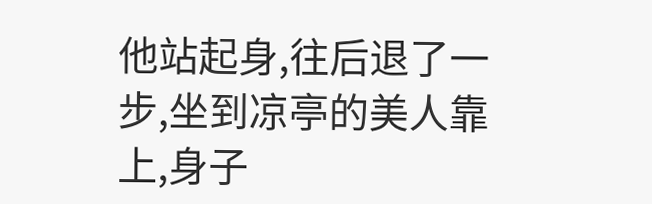他站起身,往后退了一步,坐到凉亭的美人靠上,身子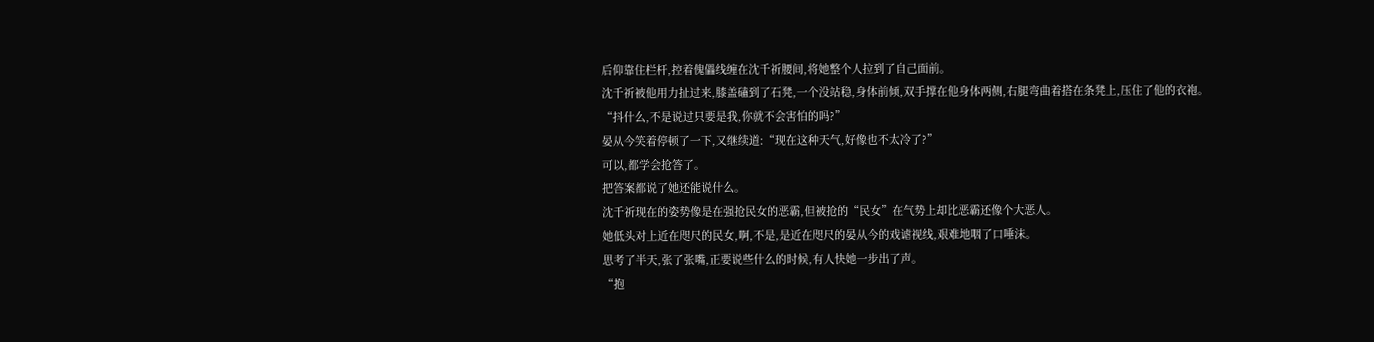后仰靠住栏杆,控着傀儡线缠在沈千祈腰间,将她整个人拉到了自己面前。
沈千祈被他用力扯过来,膝盖磕到了石凳,一个没站稳,身体前倾,双手撑在他身体两侧,右腿弯曲着搭在条凳上,压住了他的衣袍。
“抖什么,不是说过只要是我,你就不会害怕的吗?”
晏从今笑着停顿了一下,又继续道:“现在这种天气,好像也不太冷了?”
可以,都学会抢答了。
把答案都说了她还能说什么。
沈千祈现在的姿势像是在强抢民女的恶霸,但被抢的“民女”在气势上却比恶霸还像个大恶人。
她低头对上近在咫尺的民女,啊,不是,是近在咫尺的晏从今的戏谑视线,艰难地咽了口唾沫。
思考了半天,张了张嘴,正要说些什么的时候,有人快她一步出了声。
“抱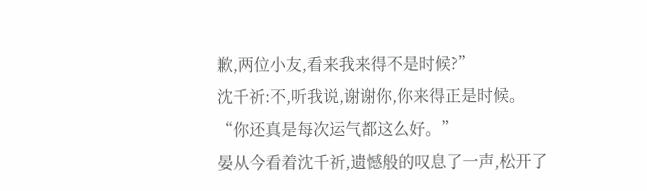歉,两位小友,看来我来得不是时候?”
沈千祈:不,听我说,谢谢你,你来得正是时候。
“你还真是每次运气都这么好。”
晏从今看着沈千祈,遗憾般的叹息了一声,松开了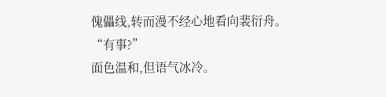傀儡线,转而漫不经心地看向裴衍舟。
“有事?”
面色温和,但语气冰冷。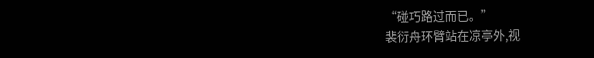“碰巧路过而已。”
裴衍舟环臂站在凉亭外,视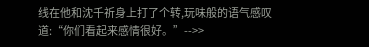线在他和沈千祈身上打了个转,玩味般的语气感叹道:“你们看起来感情很好。”-->>